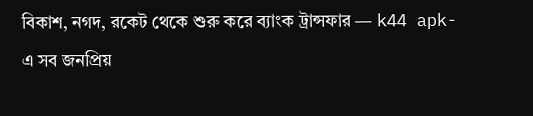বিকাশ, নগদ, রকেট থেকে শুরু করে ব্যাংক ট্রান্সফার — k44 apk-এ সব জনপ্রিয়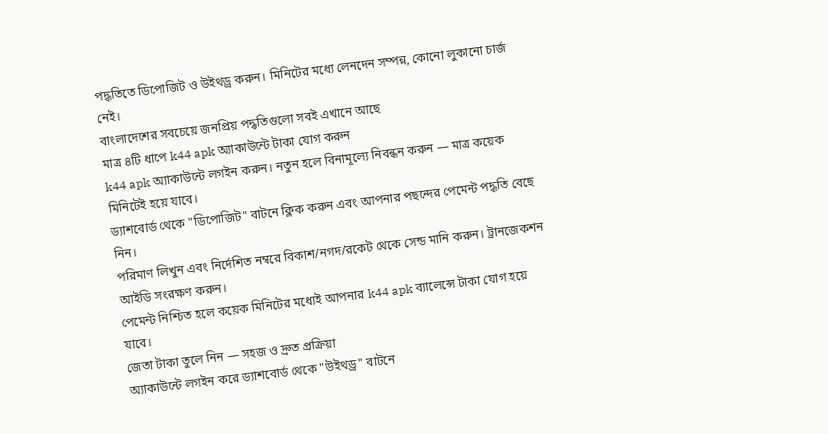পদ্ধতিতে ডিপোজিট ও উইথড্র করুন। মিনিটের মধ্যে লেনদেন সম্পন্ন, কোনো লুকানো চার্জ নেই।
বাংলাদেশের সবচেয়ে জনপ্রিয় পদ্ধতিগুলো সবই এখানে আছে
মাত্র ৪টি ধাপে k44 apk অ্যাকাউন্টে টাকা যোগ করুন
k44 apk অ্যাকাউন্টে লগইন করুন। নতুন হলে বিনামূল্যে নিবন্ধন করুন — মাত্র কয়েক মিনিটেই হয়ে যাবে।
ড্যাশবোর্ড থেকে "ডিপোজিট" বাটনে ক্লিক করুন এবং আপনার পছন্দের পেমেন্ট পদ্ধতি বেছে নিন।
পরিমাণ লিখুন এবং নির্দেশিত নম্বরে বিকাশ/নগদ/রকেট থেকে সেন্ড মানি করুন। ট্রানজেকশন আইডি সংরক্ষণ করুন।
পেমেন্ট নিশ্চিত হলে কয়েক মিনিটের মধ্যেই আপনার k44 apk ব্যালেন্সে টাকা যোগ হয়ে যাবে।
জেতা টাকা তুলে নিন — সহজ ও দ্রুত প্রক্রিয়া
অ্যাকাউন্টে লগইন করে ড্যাশবোর্ড থেকে "উইথড্র" বাটনে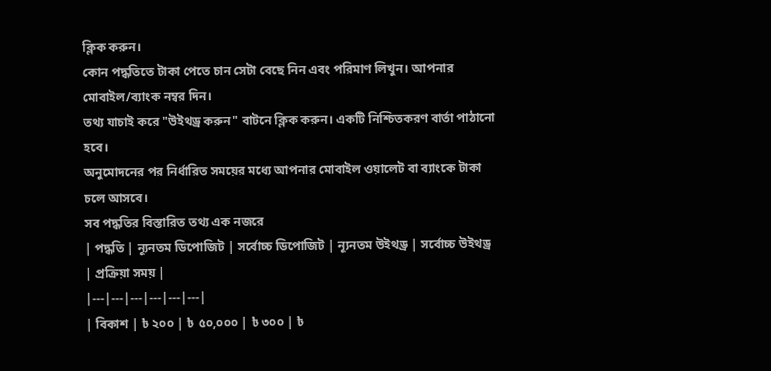ক্লিক করুন।
কোন পদ্ধতিতে টাকা পেতে চান সেটা বেছে নিন এবং পরিমাণ লিখুন। আপনার মোবাইল/ব্যাংক নম্বর দিন।
তথ্য যাচাই করে "উইথড্র করুন" বাটনে ক্লিক করুন। একটি নিশ্চিতকরণ বার্তা পাঠানো হবে।
অনুমোদনের পর নির্ধারিত সময়ের মধ্যে আপনার মোবাইল ওয়ালেট বা ব্যাংকে টাকা চলে আসবে।
সব পদ্ধতির বিস্তারিত তথ্য এক নজরে
| পদ্ধতি | ন্যূনতম ডিপোজিট | সর্বোচ্চ ডিপোজিট | ন্যূনতম উইথড্র | সর্বোচ্চ উইথড্র | প্রক্রিয়া সময় |
|---|---|---|---|---|---|
| বিকাশ | ৳ ২০০ | ৳ ৫০,০০০ | ৳ ৩০০ | ৳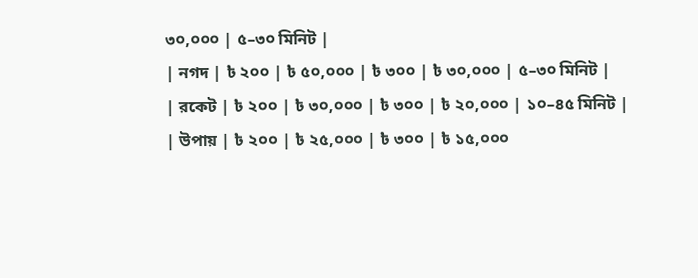৩০,০০০ | ৫–৩০ মিনিট |
| নগদ | ৳ ২০০ | ৳ ৫০,০০০ | ৳ ৩০০ | ৳ ৩০,০০০ | ৫–৩০ মিনিট |
| রকেট | ৳ ২০০ | ৳ ৩০,০০০ | ৳ ৩০০ | ৳ ২০,০০০ | ১০–৪৫ মিনিট |
| উপায় | ৳ ২০০ | ৳ ২৫,০০০ | ৳ ৩০০ | ৳ ১৫,০০০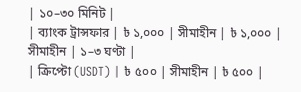| ১০–৩০ মিনিট |
| ব্যাংক ট্রান্সফার | ৳ ১,০০০ | সীমাহীন | ৳ ১,০০০ | সীমাহীন | ১–৩ ঘণ্টা |
| ক্রিপ্টো (USDT) | ৳ ৫০০ | সীমাহীন | ৳ ৫০০ |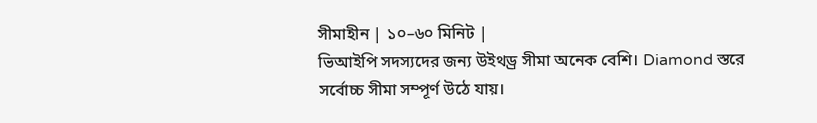সীমাহীন | ১০–৬০ মিনিট |
ভিআইপি সদস্যদের জন্য উইথড্র সীমা অনেক বেশি। Diamond স্তরে সর্বোচ্চ সীমা সম্পূর্ণ উঠে যায়।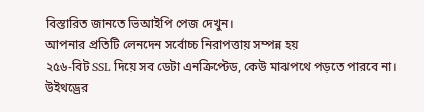বিস্তারিত জানতে ভিআইপি পেজ দেখুন।
আপনার প্রতিটি লেনদেন সর্বোচ্চ নিরাপত্তায় সম্পন্ন হয়
২৫৬-বিট SSL দিয়ে সব ডেটা এনক্রিপ্টেড, কেউ মাঝপথে পড়তে পারবে না।
উইথড্রের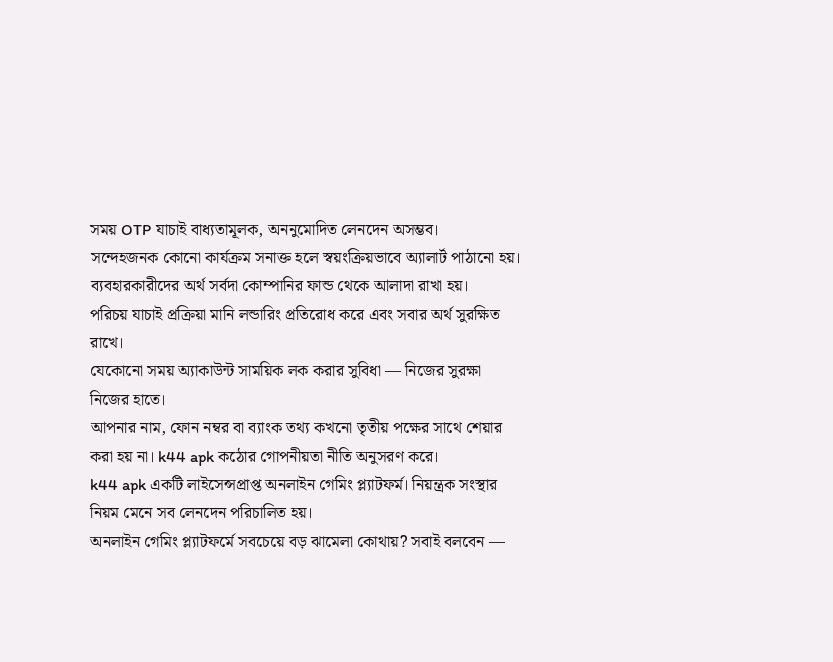সময় OTP যাচাই বাধ্যতামূলক, অননুমোদিত লেনদেন অসম্ভব।
সন্দেহজনক কোনো কার্যক্রম সনাক্ত হলে স্বয়ংক্রিয়ভাবে অ্যালার্ট পাঠানো হয়।
ব্যবহারকারীদের অর্থ সর্বদা কোম্পানির ফান্ড থেকে আলাদা রাখা হয়।
পরিচয় যাচাই প্রক্রিয়া মানি লন্ডারিং প্রতিরোধ করে এবং সবার অর্থ সুরক্ষিত রাখে।
যেকোনো সময় অ্যাকাউন্ট সাময়িক লক করার সুবিধা — নিজের সুরক্ষা নিজের হাতে।
আপনার নাম, ফোন নম্বর বা ব্যাংক তথ্য কখনো তৃতীয় পক্ষের সাথে শেয়ার করা হয় না। k44 apk কঠোর গোপনীয়তা নীতি অনুসরণ করে।
k44 apk একটি লাইসেন্সপ্রাপ্ত অনলাইন গেমিং প্ল্যাটফর্ম। নিয়ন্ত্রক সংস্থার নিয়ম মেনে সব লেনদেন পরিচালিত হয়।
অনলাইন গেমিং প্ল্যাটফর্মে সবচেয়ে বড় ঝামেলা কোথায়? সবাই বলবেন —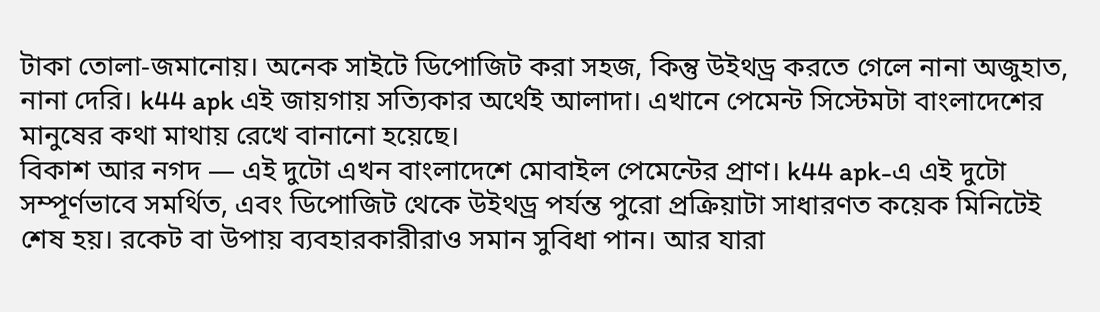টাকা তোলা-জমানোয়। অনেক সাইটে ডিপোজিট করা সহজ, কিন্তু উইথড্র করতে গেলে নানা অজুহাত, নানা দেরি। k44 apk এই জায়গায় সত্যিকার অর্থেই আলাদা। এখানে পেমেন্ট সিস্টেমটা বাংলাদেশের মানুষের কথা মাথায় রেখে বানানো হয়েছে।
বিকাশ আর নগদ — এই দুটো এখন বাংলাদেশে মোবাইল পেমেন্টের প্রাণ। k44 apk-এ এই দুটো সম্পূর্ণভাবে সমর্থিত, এবং ডিপোজিট থেকে উইথড্র পর্যন্ত পুরো প্রক্রিয়াটা সাধারণত কয়েক মিনিটেই শেষ হয়। রকেট বা উপায় ব্যবহারকারীরাও সমান সুবিধা পান। আর যারা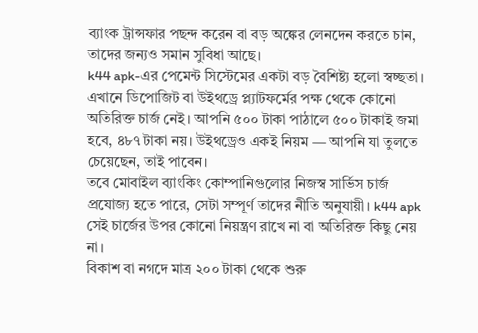ব্যাংক ট্রান্সফার পছন্দ করেন বা বড় অঙ্কের লেনদেন করতে চান, তাদের জন্যও সমান সুবিধা আছে।
k44 apk-এর পেমেন্ট সিস্টেমের একটা বড় বৈশিষ্ট্য হলো স্বচ্ছতা। এখানে ডিপোজিট বা উইথড্রে প্ল্যাটফর্মের পক্ষ থেকে কোনো অতিরিক্ত চার্জ নেই। আপনি ৫০০ টাকা পাঠালে ৫০০ টাকাই জমা হবে, ৪৮৭ টাকা নয়। উইথড্রেও একই নিয়ম — আপনি যা তুলতে চেয়েছেন, তাই পাবেন।
তবে মোবাইল ব্যাংকিং কোম্পানিগুলোর নিজস্ব সার্ভিস চার্জ প্রযোজ্য হতে পারে, সেটা সম্পূর্ণ তাদের নীতি অনুযায়ী। k44 apk সেই চার্জের উপর কোনো নিয়ন্ত্রণ রাখে না বা অতিরিক্ত কিছু নেয় না।
বিকাশ বা নগদে মাত্র ২০০ টাকা থেকে শুরু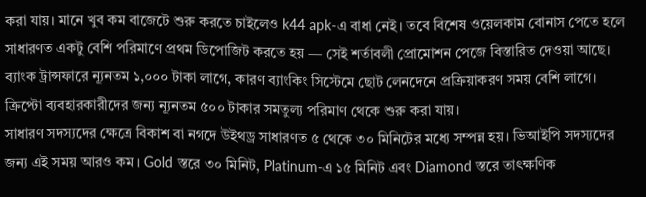করা যায়। মানে খুব কম বাজেটে শুরু করতে চাইলেও k44 apk-এ বাধা নেই। তবে বিশেষ ওয়েলকাম বোনাস পেতে হলে সাধারণত একটু বেশি পরিমাণে প্রথম ডিপোজিট করতে হয় — সেই শর্তাবলী প্রোমোশন পেজে বিস্তারিত দেওয়া আছে।
ব্যাংক ট্রান্সফারে ন্যূনতম ১,০০০ টাকা লাগে, কারণ ব্যাংকিং সিস্টেমে ছোট লেনদেনে প্রক্রিয়াকরণ সময় বেশি লাগে। ক্রিপ্টো ব্যবহারকারীদের জন্য ন্যূনতম ৫০০ টাকার সমতুল্য পরিমাণ থেকে শুরু করা যায়।
সাধারণ সদস্যদের ক্ষেত্রে বিকাশ বা নগদে উইথড্র সাধারণত ৫ থেকে ৩০ মিনিটের মধ্যে সম্পন্ন হয়। ভিআইপি সদস্যদের জন্য এই সময় আরও কম। Gold স্তরে ৩০ মিনিট, Platinum-এ ১৫ মিনিট এবং Diamond স্তরে তাৎক্ষণিক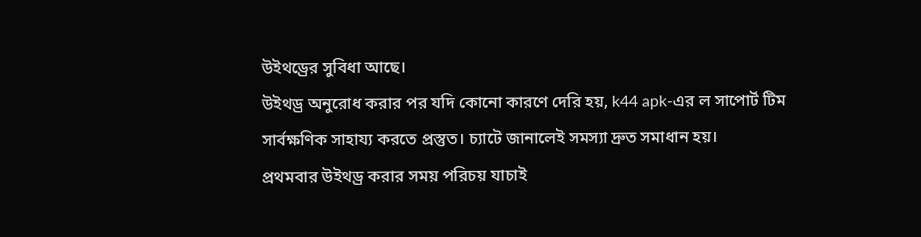উইথড্রের সুবিধা আছে।
উইথড্র অনুরোধ করার পর যদি কোনো কারণে দেরি হয়, k44 apk-এর ল সাপোর্ট টিম সার্বক্ষণিক সাহায্য করতে প্রস্তুত। চ্যাটে জানালেই সমস্যা দ্রুত সমাধান হয়।
প্রথমবার উইথড্র করার সময় পরিচয় যাচাই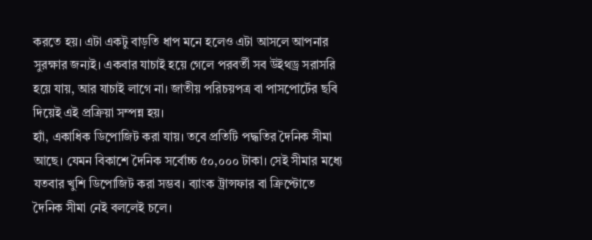করতে হয়। এটা একটু বাড়তি ধাপ মনে হলেও এটা আসলে আপনার সুরক্ষার জন্যই। একবার যাচাই হয়ে গেলে পরবর্তী সব উইথড্র সরাসরি হয়ে যায়, আর যাচাই লাগে না। জাতীয় পরিচয়পত্র বা পাসপোর্টের ছবি দিয়েই এই প্রক্রিয়া সম্পন্ন হয়।
হ্যাঁ, একাধিক ডিপোজিট করা যায়। তবে প্রতিটি পদ্ধতির দৈনিক সীমা আছে। যেমন বিকাশে দৈনিক সর্বোচ্চ ৫০,০০০ টাকা। সেই সীমার মধ্যে যতবার খুশি ডিপোজিট করা সম্ভব। ব্যাংক ট্রান্সফার বা ক্রিপ্টোতে দৈনিক সীমা নেই বললেই চলে।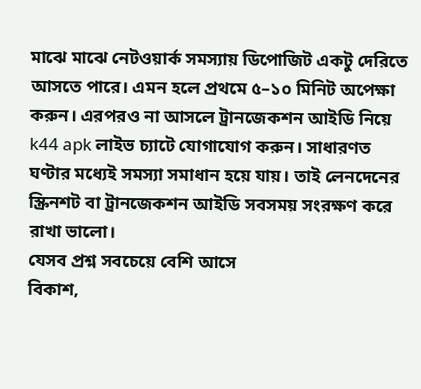মাঝে মাঝে নেটওয়ার্ক সমস্যায় ডিপোজিট একটু দেরিতে আসতে পারে। এমন হলে প্রথমে ৫–১০ মিনিট অপেক্ষা করুন। এরপরও না আসলে ট্রানজেকশন আইডি নিয়ে k44 apk লাইভ চ্যাটে যোগাযোগ করুন। সাধারণত ঘণ্টার মধ্যেই সমস্যা সমাধান হয়ে যায়। তাই লেনদেনের স্ক্রিনশট বা ট্রানজেকশন আইডি সবসময় সংরক্ষণ করে রাখা ভালো।
যেসব প্রশ্ন সবচেয়ে বেশি আসে
বিকাশ,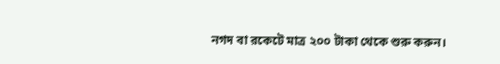নগদ বা রকেটে মাত্র ২০০ টাকা থেকে শুরু করুন।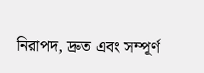নিরাপদ, দ্রুত এবং সম্পূর্ণ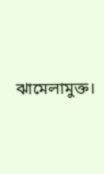ঝামেলামুক্ত।